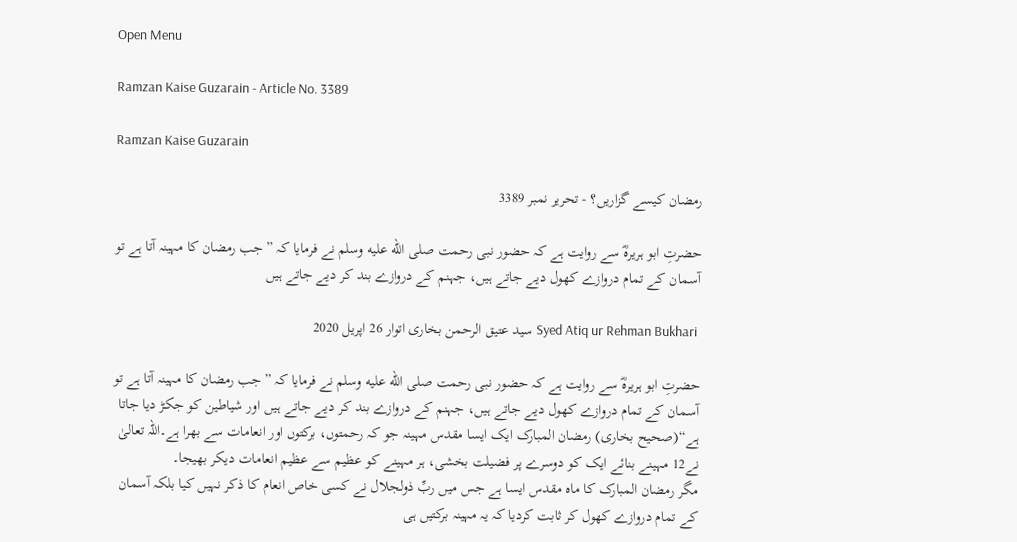Open Menu

Ramzan Kaise Guzarain - Article No. 3389

Ramzan Kaise Guzarain

رمضان کیسے گزاریں؟ - تحریر نمبر 3389

حضرتِ ابو ہریرہؓ سے روایت ہے کہ حضور نبی رحمت صلى الله عليه وسلم نے فرمایا کہ ”جب رمضان کا مہینہ آتا ہے تو آسمان کے تمام دروازے کھول دیے جاتے ہیں، جہنم کے دروازے بند کر دیے جاتے ہیں

 Syed Atiq ur Rehman Bukhari سید عتیق الرحمن بخاری اتوار 26 اپریل 2020

حضرتِ ابو ہریرہؓ سے روایت ہے کہ حضور نبی رحمت صلى الله عليه وسلم نے فرمایا کہ ”جب رمضان کا مہینہ آتا ہے تو آسمان کے تمام دروازے کھول دیے جاتے ہیں، جہنم کے دروازے بند کر دیے جاتے ہیں اور شیاطین کو جکڑ دیا جاتا ہے“(صحیح بخاری) رمضان المبارک ایک ایسا مقدس مہینہ جو کہ رحمتوں، برکتوں اور انعامات سے بھرا ہے۔اللہ تعالیٰ نے12 مہینے بنائے ایک کو دوسرے پر فضیلت بخشی، ہر مہینے کو عظیم سے عظیم انعامات دیکر بھیجا۔
مگر رمضان المبارک کا ماہ مقدس ایسا ہے جس میں ربِّ ذولجلال نے کسی خاص انعام کا ذکر نہیں کیا بلکہ آسمان کے تمام دروازے کھول کر ثابت کردیا کہ یہ مہینہ برکتیں ہی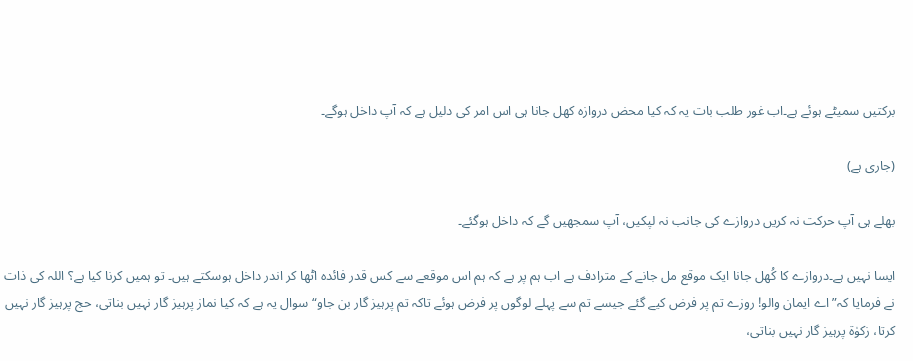برکتیں سمیٹے ہوئے ہے۔اب غور طلب بات یہ کہ کیا محض دروازہ کھل جانا ہی اس امر کی دلیل ہے کہ آپ داخل ہوگے۔

(جاری ہے)

بھلے ہی آپ حرکت نہ کریں دروازے کی جانب نہ لپکیں، آپ سمجھیں گے کہ داخل ہوگئے۔

ایسا نہیں ہے۔دروازے کا کُھل جانا ایک موقع مل جانے کے مترادف ہے اب ہم پر ہے کہ ہم اس موقعے سے کس قدر فائدہ اٹھا کر اندر داخل ہوسکتے ہیں۔ تو ہمیں کرنا کیا ہے؟ اللہ کی ذات نے فرمایا کہ”اے ایمان والو! روزے تم پر فرض کیے گئے جیسے تم سے پہلے لوگوں پر فرض ہوئے تاکہ تم پرہیز گار بن جاو“ سوال یہ ہے کہ کیا نماز پرہیز گار نہیں بناتی، حج پرہیز گار نہیں کرتا، زکوٰۃ پرہیز گار نہیں بناتی،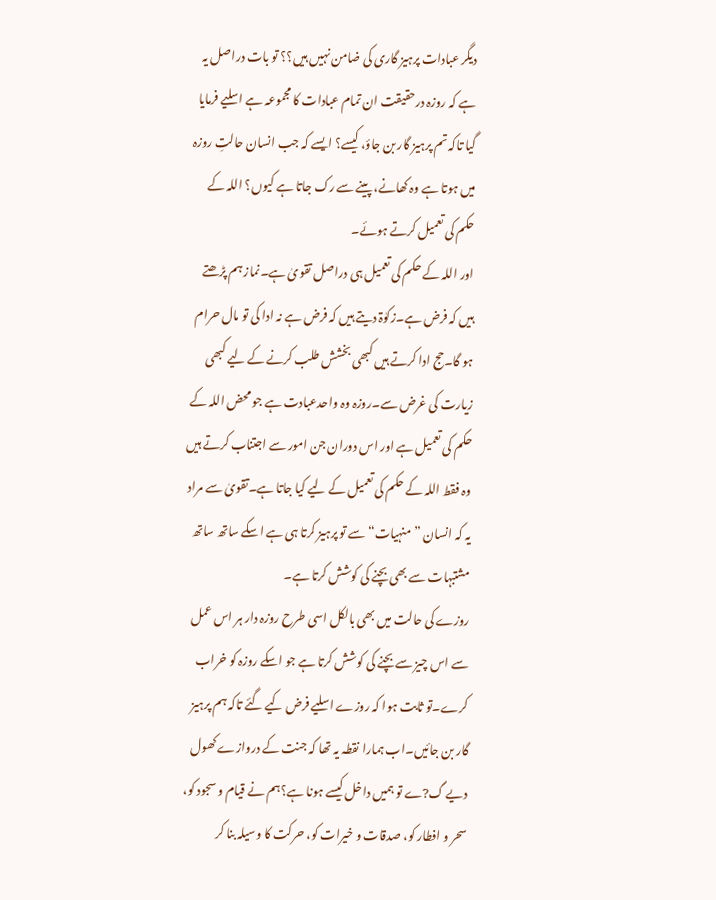دیگر عبادات پرہیز گاری کی ضامن نہیں ہیں؟؟ تو بات دراصل یہ ہے کہ روزہ درحقیقت ان تمام عبادات کا مجموعہ ہے اسلیے فرمایا گیا تاکہ تم پرہیز گار بن جاؤ، کیسے؟ ایسے کہ جب انسان حالتِ روزہ میں ہوتا ہے وہ کھانے، پینے سے رک جاتا ہے کیوں؟ اللہ کے حکم کی تعمیل کرتے ہوئے۔
اور اللہ کے حکم کی تعمیل ہی دراصل تقویٰ ہے۔نماز ہم پڑھتے ہیں کہ فرض ہے۔زکوٰۃ دیتے ہیں کہ فرض ہے نہ ادا کی تو مال حرام ہو گا۔حج ادا کرتے ہیں کبھی بخشش طلب کرنے کے لیے کبھی زیارت کی غرض سے۔روزہ وہ واحدعبادت ہے جو محض اللہ کے حکم کی تعمیل ہے اور اس دوران جن امور سے اجتناب کرتے ہیں وہ فقط اللہ کے حکم کی تعمیل کے لیے کیا جاتا ہے۔تقویٰ سے مراد یہ کہ انسان ”منہیات“ سے تو پرہیز کرتا ہی ہے اسکے ساتھ ساتھ مشتبہات سے بھی بچنے کی کوشش کرتا ہے۔
روزے کی حالت میں بھی بالکل اسی طرح روزہ دار ہر اس عمل سے اس چیز سے بچنے کی کوشش کرتا ہے جو اسکے روزہ کو خراب کرے۔تو ثابت ہوا کہ روزے اسلیے فرض کیے گئے تاکہ ہم پرہیز گار بن جائیں۔اب ہمارا نقطہ یہ تھا کہ جنت کے دروازے کھول دیے گ?ے تو ہمیں داخل کیسے ہونا ہے؟ہم نے قیام و سجود کو، سحر و افطار کو، صدقات و خیرات کو، حرکت کا وسیلہ بنا کر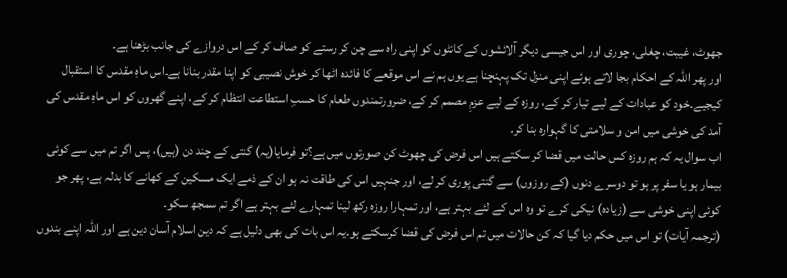جھوٹ، غیبت، چغلی، چوری اور اس جیسی دیگر آلائشوں کے کانٹوں کو اپنی راہ سے چن کر رستے کو صاف کر کے اس دروازے کی جانب بڑھنا ہے۔
اور پھر اللہ کے احکام بجا لاتے ہوئے اپنی منزل تک پہنچنا ہے یوں ہم نے اس موقعے کا فائدہ اٹھا کر خوش نصیبی کو اپنا مقدر بنانا ہے۔اس ماہِ مقدس کا استقبال کیجیے۔خود کو عبادات کے لیے تیار کر کے، روزہ کے لیے عزمِ مصمم کر کے، ضرورتمندوں طعام کا حسبِ استطاعت انتظام کر کے، اپنے گھروں کو اس ماہِ مقدس کی آمد کی خوشی میں امن و سلامتی کا گہوارہ بنا کر۔
اب سوال یہ کہ ہم روزہ کس حالت میں قضا کر سکتے ہیں اس فرض کی چھوٹ کن صورتوں میں ہے؟تو فرمایا(یہ) گنتی کے چند دن (ہیں)، پس اگر تم میں سے کوئی بیمار ہو یا سفر پر ہو تو دوسرے دنوں (کے روزوں) سے گنتی پوری کر لے، اور جنہیں اس کی طاقت نہ ہو ان کے ذمے ایک مسکین کے کھانے کا بدلہ ہے، پھر جو کوئی اپنی خوشی سے (زیادہ) نیکی کرے تو وہ اس کے لئے بہتر ہے، اور تمہارا روزہ رکھ لینا تمہارے لئے بہتر ہے اگر تم سمجھ سکو۔
(ترجمہ آیات) تو اس میں حکم دیا گیا کہ کن حالات میں تم اس فرض کی قضا کرسکتے ہو۔یہ اس بات کی بھی دلیل ہے کہ دین اسلام آسان دین ہے اور اللہ اپنے بندوں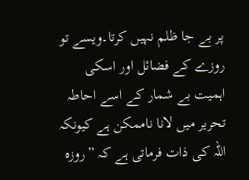پر بے جا ظلم نہیں کرتا۔ویسے تو روزے کے فضائل اور اسکی اہمیت بے شمار کے اسے احاطہ تحریر میں لانا ناممکن ہے کیونکہ اللہ کی ذات فرماتی ہے کہ ”روزہ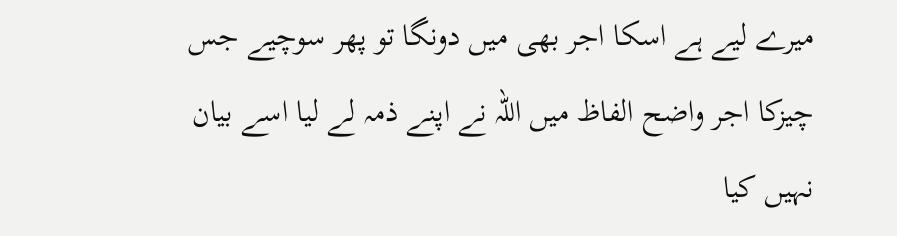میرے لیے ہے اسکا اجر بھی میں دونگا تو پھر سوچیے جس چیزکا اجر واضح الفاظ میں اللہ نے اپنے ذمہ لے لیا اسے بیان نہیں کیا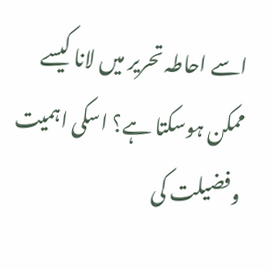اسے احاطہ تحریر میں لانا کیسے ممکن ہوسکتا ہے؟ اسکی اہمیت وفضیلت کی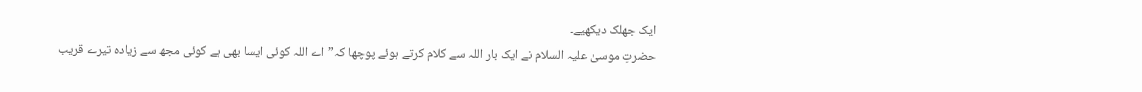ایک جھلک دیکھیے۔
حضرتِ موسیٰ علیہ السلام نے ایک بار اللہ سے کلام کرتے ہوئے پوچھا کہ”اے اللہ کوئی ایسا بھی ہے کوئی مجھ سے زیادہ تیرے قریب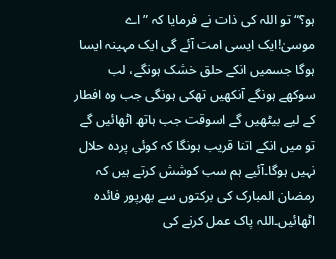ہو؟“ تو اللہ کی ذات نے فرمایا کہ ”اے موسیٰ!ایک ایسی امت آئے گی ایک مہینہ ایسا ہوگا جسمیں انکے حلق خشک ہونگے، لب سوکھے ہونگے آنکھیں تھکی ہونگی جب وہ افطار کے لیے بیٹھیں گے اسوقت جب ہاتھ اٹھائیں گے تو میں انکے اتنا قریب ہونگا کہ کوئی پردہ حلال نہیں ہوگا۔آئیے ہم سب کوشش کرتے ہیں کہ رمضان المبارک کی برکتوں سے بھرپور فائدہ اٹھائیں۔اللہ پاک عمل کرنے کی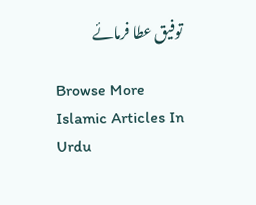توفیق عطا فرمائے

Browse More Islamic Articles In Urdu